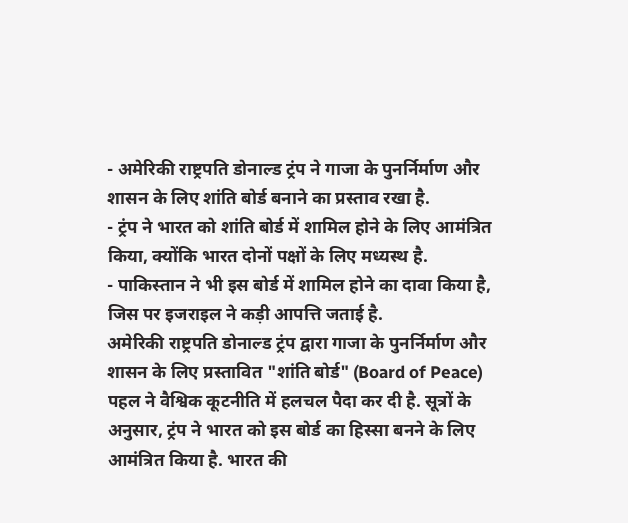- अमेरिकी राष्ट्रपति डोनाल्ड ट्रंप ने गाजा के पुनर्निर्माण और शासन के लिए शांति बोर्ड बनाने का प्रस्ताव रखा है.
- ट्रंप ने भारत को शांति बोर्ड में शामिल होने के लिए आमंत्रित किया, क्योंकि भारत दोनों पक्षों के लिए मध्यस्थ है.
- पाकिस्तान ने भी इस बोर्ड में शामिल होने का दावा किया है, जिस पर इजराइल ने कड़ी आपत्ति जताई है.
अमेरिकी राष्ट्रपति डोनाल्ड ट्रंप द्वारा गाजा के पुनर्निर्माण और शासन के लिए प्रस्तावित "शांति बोर्ड" (Board of Peace) पहल ने वैश्विक कूटनीति में हलचल पैदा कर दी है. सूत्रों के अनुसार, ट्रंप ने भारत को इस बोर्ड का हिस्सा बनने के लिए आमंत्रित किया है. भारत की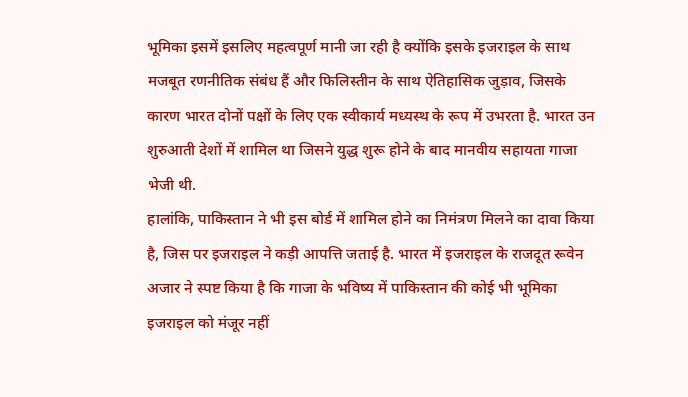भूमिका इसमें इसलिए महत्वपूर्ण मानी जा रही है क्योंकि इसके इजराइल के साथ मजबूत रणनीतिक संबंध हैं और फिलिस्तीन के साथ ऐतिहासिक जुड़ाव, जिसके कारण भारत दोनों पक्षों के लिए एक स्वीकार्य मध्यस्थ के रूप में उभरता है. भारत उन शुरुआती देशों में शामिल था जिसने युद्ध शुरू होने के बाद मानवीय सहायता गाजा भेजी थी.
हालांकि, पाकिस्तान ने भी इस बोर्ड में शामिल होने का निमंत्रण मिलने का दावा किया है, जिस पर इजराइल ने कड़ी आपत्ति जताई है. भारत में इजराइल के राजदूत रूवेन अजार ने स्पष्ट किया है कि गाजा के भविष्य में पाकिस्तान की कोई भी भूमिका इजराइल को मंजूर नहीं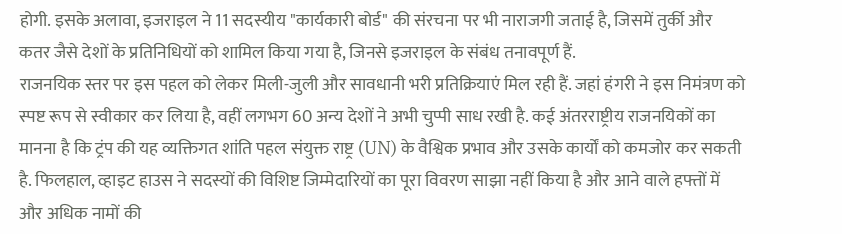होगी. इसके अलावा, इजराइल ने 11 सदस्यीय "कार्यकारी बोर्ड" की संरचना पर भी नाराजगी जताई है, जिसमें तुर्की और कतर जैसे देशों के प्रतिनिधियों को शामिल किया गया है, जिनसे इजराइल के संबंध तनावपूर्ण हैं.
राजनयिक स्तर पर इस पहल को लेकर मिली-जुली और सावधानी भरी प्रतिक्रियाएं मिल रही हैं. जहां हंगरी ने इस निमंत्रण को स्पष्ट रूप से स्वीकार कर लिया है, वहीं लगभग 60 अन्य देशों ने अभी चुप्पी साध रखी है. कई अंतरराष्ट्रीय राजनयिकों का मानना है कि ट्रंप की यह व्यक्तिगत शांति पहल संयुक्त राष्ट्र (UN) के वैश्विक प्रभाव और उसके कार्यों को कमजोर कर सकती है. फिलहाल, व्हाइट हाउस ने सदस्यों की विशिष्ट जिम्मेदारियों का पूरा विवरण साझा नहीं किया है और आने वाले हफ्तों में और अधिक नामों की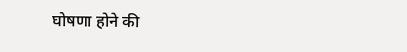घोषणा होने की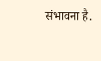संभावना है.